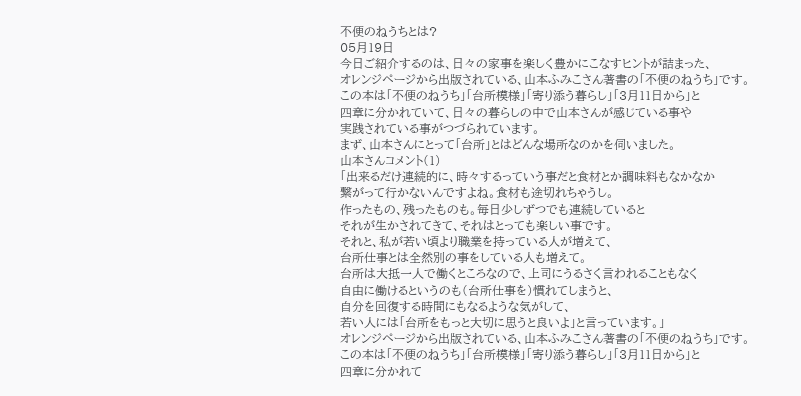不便のねうちとは?
05月19日
今日ご紹介するのは、日々の家事を楽しく豊かにこなすヒントが詰まった、
オレンジページから出版されている、山本ふみこさん著書の「不便のねうち」です。
この本は「不便のねうち」「台所模様」「寄り添う暮らし」「3月11日から」と
四章に分かれていて、日々の暮らしの中で山本さんが感じている事や
実践されている事がつづられています。
まず、山本さんにとって「台所」とはどんな場所なのかを伺いました。
山本さんコメント(1)
「出来るだけ連続的に、時々するっていう事だと食材とか調味料もなかなか
繋がって行かないんですよね。食材も途切れちゃうし。
作ったもの、残ったものも。毎日少しずつでも連続していると
それが生かされてきて、それはとっても楽しい事です。
それと、私が若い頃より職業を持っている人が増えて、
台所仕事とは全然別の事をしている人も増えて。
台所は大抵一人で働くところなので、上司にうるさく言われることもなく
自由に働けるというのも(台所仕事を)慣れてしまうと、
自分を回復する時間にもなるような気がして、
若い人には「台所をもっと大切に思うと良いよ」と言っています。」
オレンジページから出版されている、山本ふみこさん著書の「不便のねうち」です。
この本は「不便のねうち」「台所模様」「寄り添う暮らし」「3月11日から」と
四章に分かれて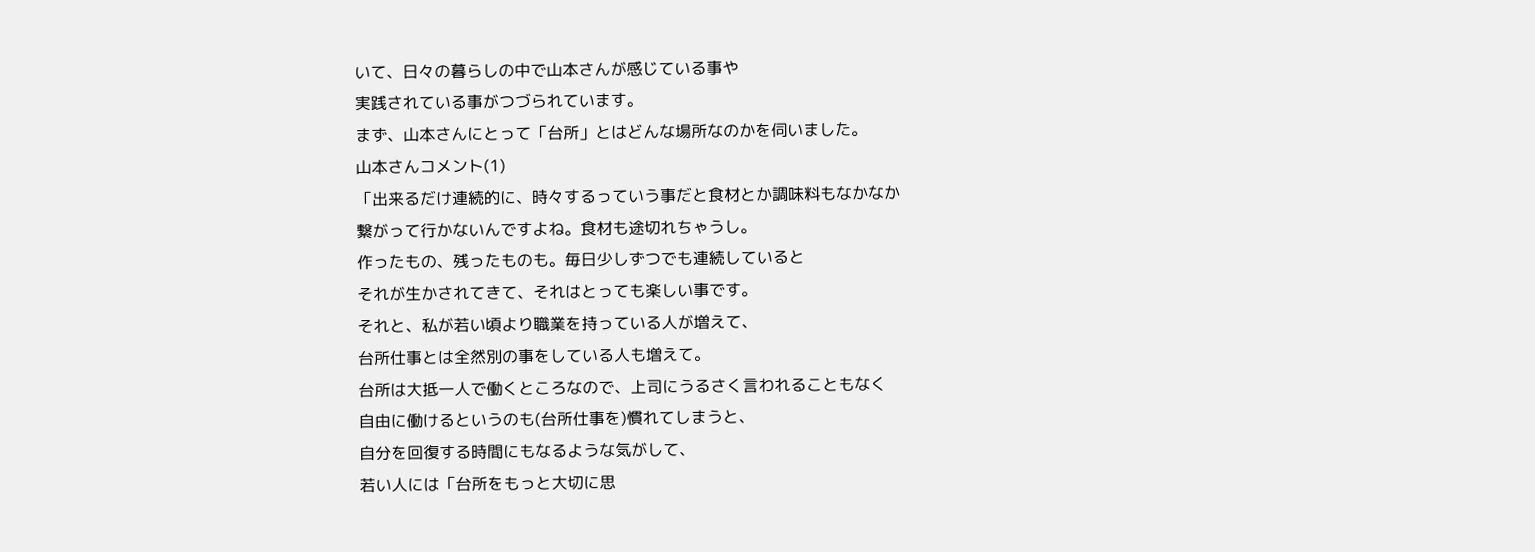いて、日々の暮らしの中で山本さんが感じている事や
実践されている事がつづられています。
まず、山本さんにとって「台所」とはどんな場所なのかを伺いました。
山本さんコメント(1)
「出来るだけ連続的に、時々するっていう事だと食材とか調味料もなかなか
繋がって行かないんですよね。食材も途切れちゃうし。
作ったもの、残ったものも。毎日少しずつでも連続していると
それが生かされてきて、それはとっても楽しい事です。
それと、私が若い頃より職業を持っている人が増えて、
台所仕事とは全然別の事をしている人も増えて。
台所は大抵一人で働くところなので、上司にうるさく言われることもなく
自由に働けるというのも(台所仕事を)慣れてしまうと、
自分を回復する時間にもなるような気がして、
若い人には「台所をもっと大切に思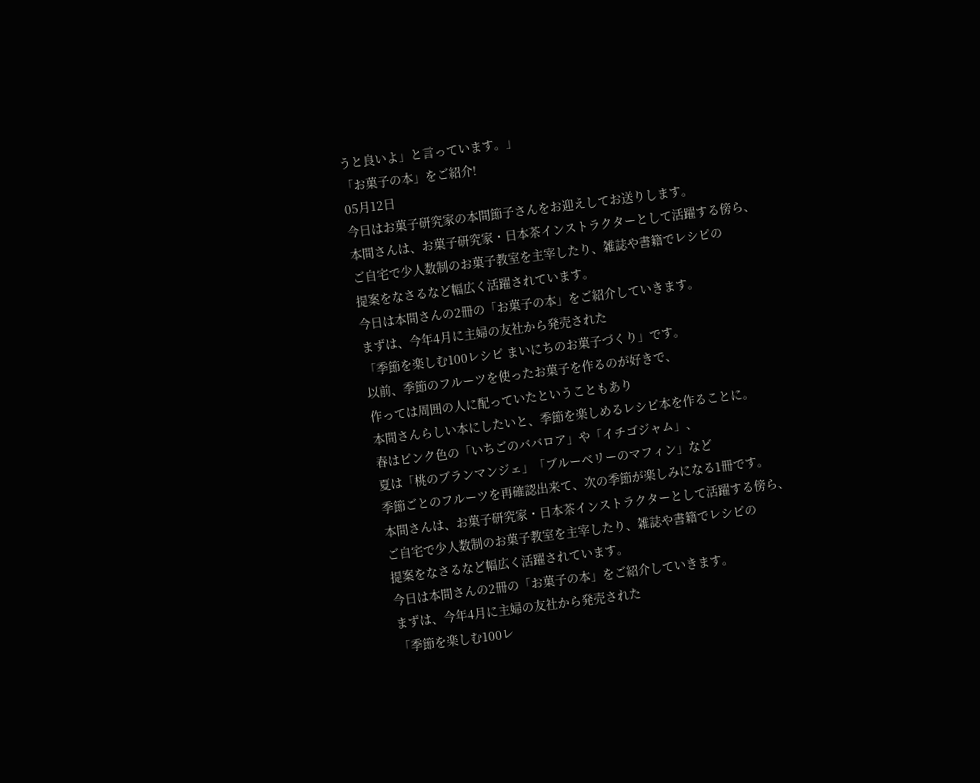うと良いよ」と言っています。」
「お菓子の本」をご紹介!
05月12日
今日はお菓子研究家の本間節子さんをお迎えしてお送りします。
本間さんは、お菓子研究家・日本茶インストラクターとして活躍する傍ら、
ご自宅で少人数制のお菓子教室を主宰したり、雑誌や書籍でレシピの
提案をなさるなど幅広く活躍されています。
今日は本間さんの2冊の「お菓子の本」をご紹介していきます。
まずは、今年4月に主婦の友社から発売された
「季節を楽しむ100レシピ まいにちのお菓子づくり」です。
以前、季節のフルーツを使ったお菓子を作るのが好きで、
作っては周囲の人に配っていたということもあり
本間さんらしい本にしたいと、季節を楽しめるレシピ本を作ることに。
春はピンク色の「いちごのババロア」や「イチゴジャム」、
夏は「桃のブランマンジェ」「ブルーベリーのマフィン」など
季節ごとのフルーツを再確認出来て、次の季節が楽しみになる1冊です。
本間さんは、お菓子研究家・日本茶インストラクターとして活躍する傍ら、
ご自宅で少人数制のお菓子教室を主宰したり、雑誌や書籍でレシピの
提案をなさるなど幅広く活躍されています。
今日は本間さんの2冊の「お菓子の本」をご紹介していきます。
まずは、今年4月に主婦の友社から発売された
「季節を楽しむ100レ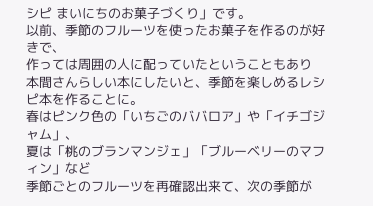シピ まいにちのお菓子づくり」です。
以前、季節のフルーツを使ったお菓子を作るのが好きで、
作っては周囲の人に配っていたということもあり
本間さんらしい本にしたいと、季節を楽しめるレシピ本を作ることに。
春はピンク色の「いちごのババロア」や「イチゴジャム」、
夏は「桃のブランマンジェ」「ブルーベリーのマフィン」など
季節ごとのフルーツを再確認出来て、次の季節が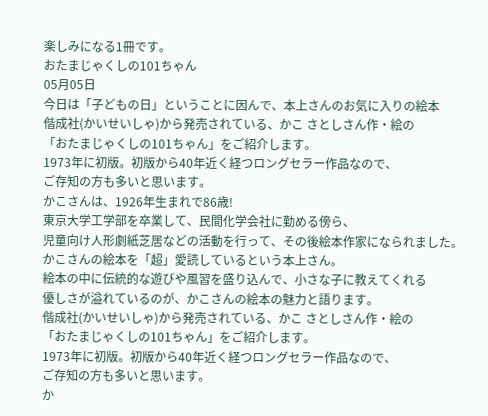楽しみになる1冊です。
おたまじゃくしの101ちゃん
05月05日
今日は「子どもの日」ということに因んで、本上さんのお気に入りの絵本
偕成社(かいせいしゃ)から発売されている、かこ さとしさん作・絵の
「おたまじゃくしの101ちゃん」をご紹介します。
1973年に初版。初版から40年近く経つロングセラー作品なので、
ご存知の方も多いと思います。
かこさんは、1926年生まれで86歳!
東京大学工学部を卒業して、民間化学会社に勤める傍ら、
児童向け人形劇紙芝居などの活動を行って、その後絵本作家になられました。
かこさんの絵本を「超」愛読しているという本上さん。
絵本の中に伝統的な遊びや風習を盛り込んで、小さな子に教えてくれる
優しさが溢れているのが、かこさんの絵本の魅力と語ります。
偕成社(かいせいしゃ)から発売されている、かこ さとしさん作・絵の
「おたまじゃくしの101ちゃん」をご紹介します。
1973年に初版。初版から40年近く経つロングセラー作品なので、
ご存知の方も多いと思います。
か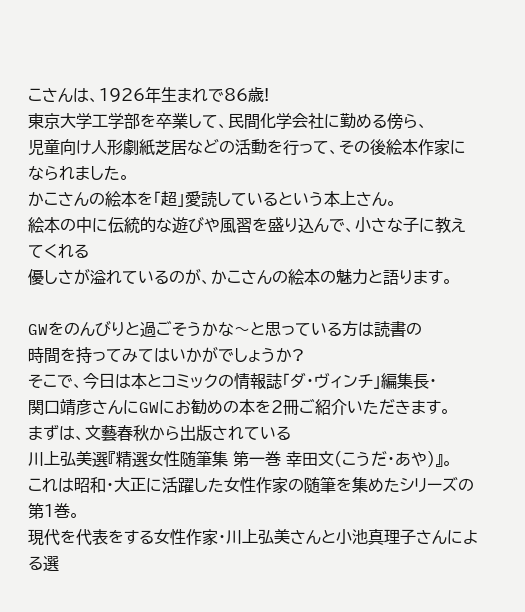こさんは、1926年生まれで86歳!
東京大学工学部を卒業して、民間化学会社に勤める傍ら、
児童向け人形劇紙芝居などの活動を行って、その後絵本作家になられました。
かこさんの絵本を「超」愛読しているという本上さん。
絵本の中に伝統的な遊びや風習を盛り込んで、小さな子に教えてくれる
優しさが溢れているのが、かこさんの絵本の魅力と語ります。

GWをのんびりと過ごそうかな〜と思っている方は読書の
時間を持ってみてはいかがでしょうか?
そこで、今日は本とコミックの情報誌「ダ・ヴィンチ」編集長・
関口靖彦さんにGWにお勧めの本を2冊ご紹介いただきます。
まずは、文藝春秋から出版されている
川上弘美選『精選女性随筆集 第一巻 幸田文(こうだ・あや)』。
これは昭和・大正に活躍した女性作家の随筆を集めたシリーズの第1巻。
現代を代表をする女性作家・川上弘美さんと小池真理子さんによる選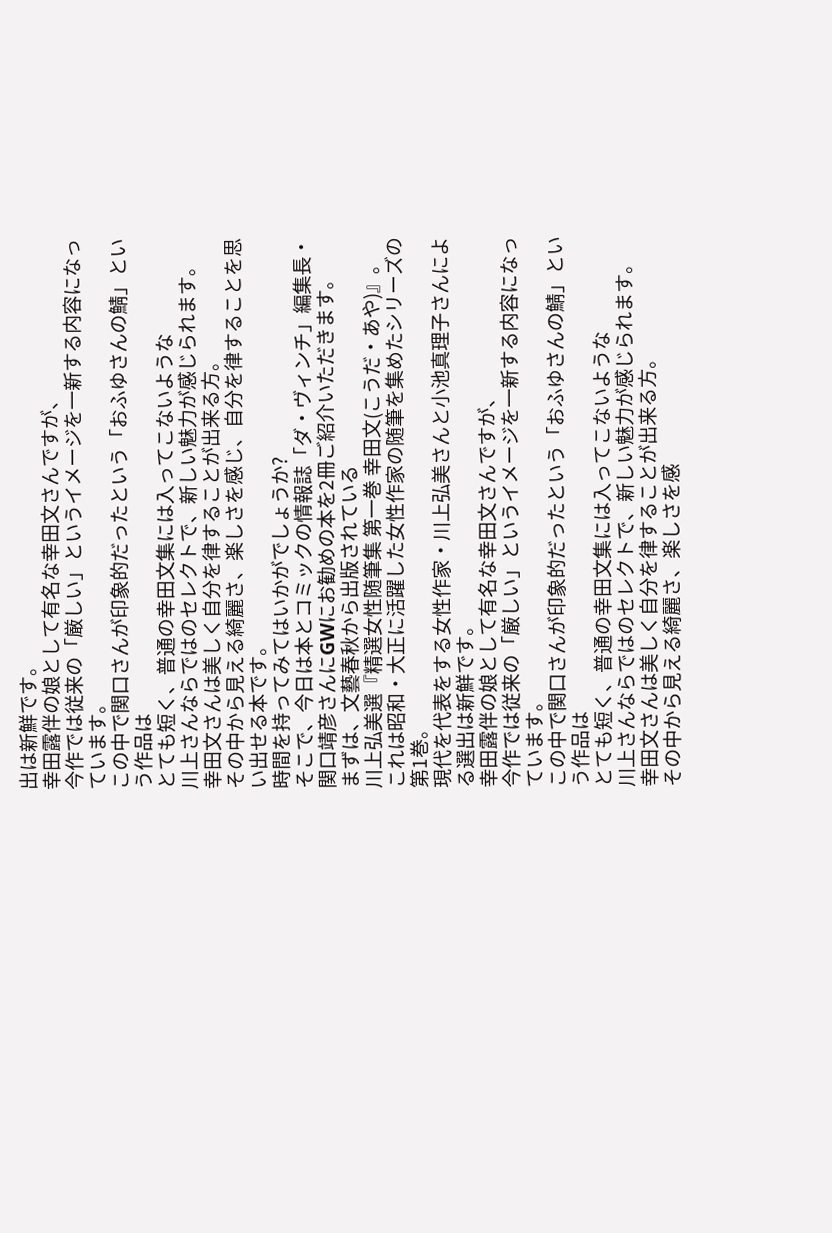出は新鮮です。
幸田露伴の娘として有名な幸田文さんですが、
今作では従来の「厳しい」というイメージを一新する内容になっています。
この中で関口さんが印象的だったという「おふゆさんの鯖」という作品は
とても短く、普通の幸田文集には入ってこないような
川上さんならではのセレクトで、新しい魅力が感じられます。
幸田文さんは美しく自分を律することが出来る方。
その中から見える綺麗さ、楽しさを感じ、自分を律することを思い出せる本です。
時間を持ってみてはいかがでしょうか?
そこで、今日は本とコミックの情報誌「ダ・ヴィンチ」編集長・
関口靖彦さんにGWにお勧めの本を2冊ご紹介いただきます。
まずは、文藝春秋から出版されている
川上弘美選『精選女性随筆集 第一巻 幸田文(こうだ・あや)』。
これは昭和・大正に活躍した女性作家の随筆を集めたシリーズの第1巻。
現代を代表をする女性作家・川上弘美さんと小池真理子さんによる選出は新鮮です。
幸田露伴の娘として有名な幸田文さんですが、
今作では従来の「厳しい」というイメージを一新する内容になっています。
この中で関口さんが印象的だったという「おふゆさんの鯖」という作品は
とても短く、普通の幸田文集には入ってこないような
川上さんならではのセレクトで、新しい魅力が感じられます。
幸田文さんは美しく自分を律することが出来る方。
その中から見える綺麗さ、楽しさを感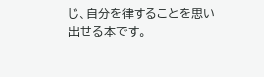じ、自分を律することを思い出せる本です。